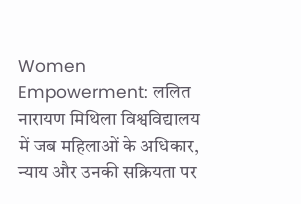Women Empowerment: ललित नारायण मिथिला विश्वविद्यालय में जब महिलाओं के अधिकार, न्याय और उनकी सक्रियता पर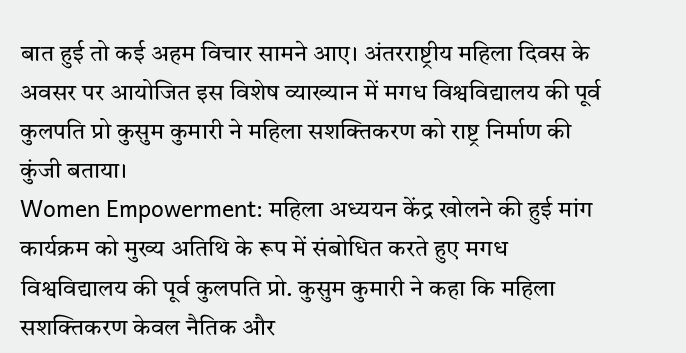बात हुई तो कई अहम विचार सामने आए। अंतरराष्ट्रीय महिला दिवस के अवसर पर आयोजित इस विशेष व्याख्यान में मगध विश्वविद्यालय की पूर्व कुलपति प्रो कुसुम कुमारी ने महिला सशक्तिकरण को राष्ट्र निर्माण की कुंजी बताया।
Women Empowerment: महिला अध्ययन केंद्र खोलने की हुई मांग
कार्यक्रम को मुख्य अतिथि के रूप में संबोधित करते हुए मगध विश्वविद्यालय की पूर्व कुलपति प्रो. कुसुम कुमारी ने कहा कि महिला सशक्तिकरण केवल नैतिक और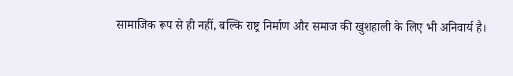सामाजिक रूप से ही नहीं, बल्कि राष्ट्र निर्माण और समाज की खुशहाली के लिए भी अनिवार्य है।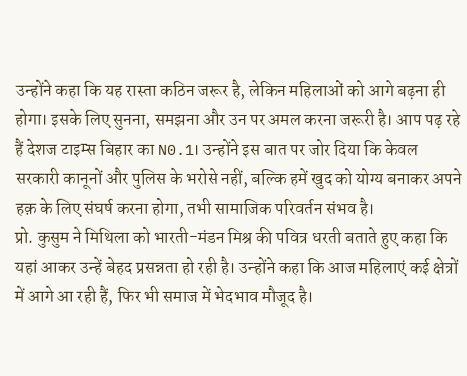उन्होंने कहा कि यह रास्ता कठिन जरूर है, लेकिन महिलाओं को आगे बढ़ना ही होगा। इसके लिए सुनना, समझना और उन पर अमल करना जरूरी है। आप पढ़ रहे हैं देशज टाइम्स बिहार का N0.1। उन्होंने इस बात पर जोर दिया कि केवल सरकारी कानूनों और पुलिस के भरोसे नहीं, बल्कि हमें खुद को योग्य बनाकर अपने हक़ के लिए संघर्ष करना होगा, तभी सामाजिक परिवर्तन संभव है।
प्रो. कुसुम ने मिथिला को भारती-मंडन मिश्र की पवित्र धरती बताते हुए कहा कि यहां आकर उन्हें बेहद प्रसन्नता हो रही है। उन्होंने कहा कि आज महिलाएं कई क्षेत्रों में आगे आ रही हैं, फिर भी समाज में भेदभाव मौजूद है।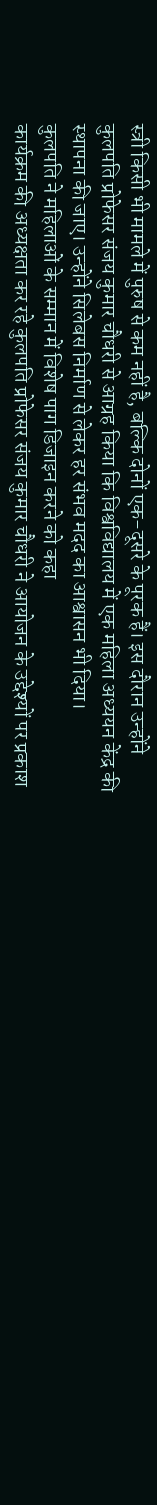स्त्री किसी भी मामले में पुरुष से कम नहीं है, बल्कि दोनों एक-दूसरे के पूरक हैं। इस दौरान उन्होंने कुलपति प्रोफेसर संजय कुमार चौधरी से आग्रह किया कि विश्वविद्यालय में एक महिला अध्ययन केंद्र की स्थापना की जाए। उन्होंने सिलेबस निर्माण से लेकर हर संभव मदद का आश्वासन भी दिया।
कुलपति ने महिलाओं के सम्मान में विशेष पाग डिजाइन करने को कहा
कार्यक्रम की अध्यक्षता कर रहे कुलपति प्रोफेसर संजय कुमार चौधरी ने आयोजन के उद्देश्यों पर प्रकाश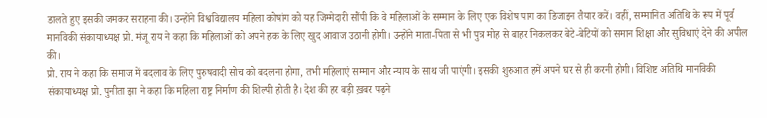डालते हुए इसकी जमकर सराहना की। उन्होंने विश्वविद्यालय महिला कोषांग को यह जिम्मेदारी सौंपी कि वे महिलाओं के सम्मान के लिए एक विशेष पाग का डिजाइन तैयार करें। वहीं, सम्मानित अतिथि के रूप में पूर्व मानविकी संकायाध्यक्ष प्रो. मंजू राय ने कहा कि महिलाओं को अपने हक के लिए खुद आवाज उठानी होगी। उन्होंने माता-पिता से भी पुत्र मोह से बाहर निकलकर बेटे-बेटियों को समान शिक्षा और सुविधाएं देने की अपील की।
प्रो. राय ने कहा कि समाज में बदलाव के लिए पुरुषवादी सोच को बदलना होगा, तभी महिलाएं सम्मान और न्याय के साथ जी पाएंगी। इसकी शुरुआत हमें अपने घर से ही करनी होगी। विशिष्ट अतिथि मानविकी संकायाध्यक्ष प्रो. पुनीता झा ने कहा कि महिला राष्ट्र निर्माण की शिल्पी होती है। देश की हर बड़ी ख़बर पढ़ने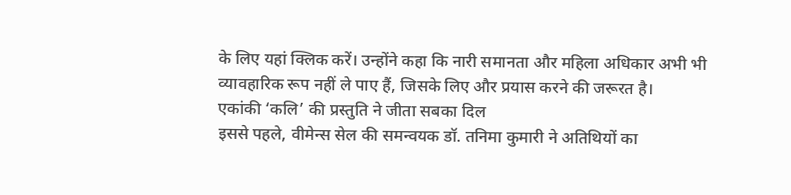के लिए यहां क्लिक करें। उन्होंने कहा कि नारी समानता और महिला अधिकार अभी भी व्यावहारिक रूप नहीं ले पाए हैं, जिसके लिए और प्रयास करने की जरूरत है।
एकांकी ‘कलि’ की प्रस्तुति ने जीता सबका दिल
इससे पहले, वीमेन्स सेल की समन्वयक डॉ. तनिमा कुमारी ने अतिथियों का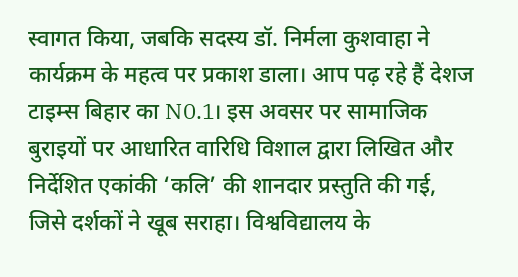स्वागत किया, जबकि सदस्य डॉ. निर्मला कुशवाहा ने कार्यक्रम के महत्व पर प्रकाश डाला। आप पढ़ रहे हैं देशज टाइम्स बिहार का N0.1। इस अवसर पर सामाजिक बुराइयों पर आधारित वारिधि विशाल द्वारा लिखित और निर्देशित एकांकी ‘कलि’ की शानदार प्रस्तुति की गई, जिसे दर्शकों ने खूब सराहा। विश्वविद्यालय के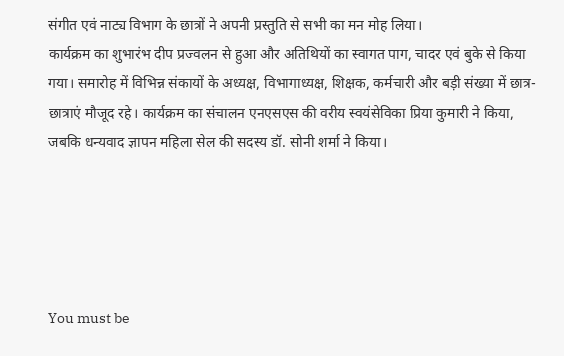संगीत एवं नाट्य विभाग के छात्रों ने अपनी प्रस्तुति से सभी का मन मोह लिया।
कार्यक्रम का शुभारंभ दीप प्रज्वलन से हुआ और अतिथियों का स्वागत पाग, चादर एवं बुके से किया गया। समारोह में विभिन्न संकायों के अध्यक्ष, विभागाध्यक्ष, शिक्षक, कर्मचारी और बड़ी संख्या में छात्र-छात्राएं मौजूद रहे। कार्यक्रम का संचालन एनएसएस की वरीय स्वयंसेविका प्रिया कुमारी ने किया, जबकि धन्यवाद ज्ञापन महिला सेल की सदस्य डॉ. सोनी शर्मा ने किया।





You must be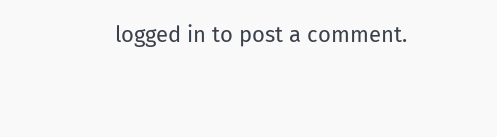logged in to post a comment.